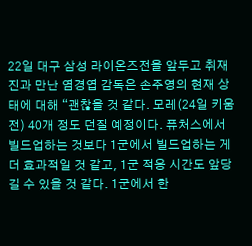22일 대구 삼성 라이온즈전을 앞두고 취재진과 만난 염경엽 감독은 손주영의 현재 상태에 대해 “괜찮을 것 같다. 모레(24일 키움전) 40개 정도 던질 예정이다. 퓨처스에서 빌드업하는 것보다 1군에서 빌드업하는 게 더 효과적일 것 같고, 1군 적응 시간도 앞당길 수 있을 것 같다. 1군에서 한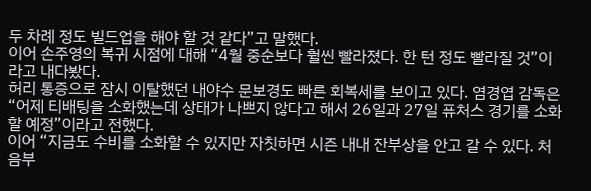두 차례 정도 빌드업을 해야 할 것 같다”고 말했다.
이어 손주영의 복귀 시점에 대해 “4월 중순보다 훨씬 빨라졌다. 한 턴 정도 빨라질 것”이라고 내다봤다.
허리 통증으로 잠시 이탈했던 내야수 문보경도 빠른 회복세를 보이고 있다. 염경엽 감독은 “어제 티배팅을 소화했는데 상태가 나쁘지 않다고 해서 26일과 27일 퓨처스 경기를 소화할 예정”이라고 전했다.
이어 “지금도 수비를 소화할 수 있지만 자칫하면 시즌 내내 잔부상을 안고 갈 수 있다. 처음부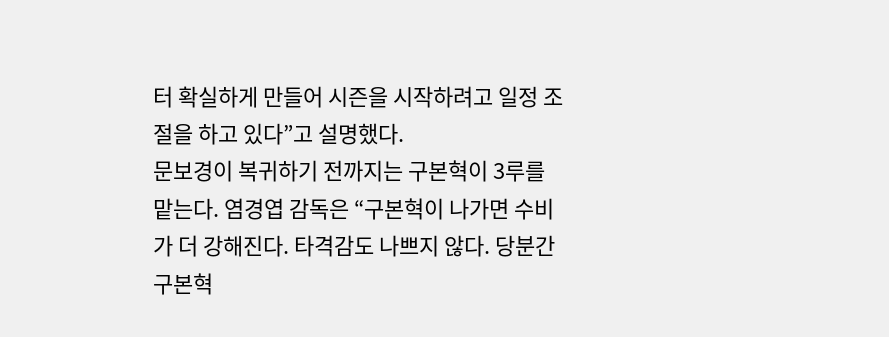터 확실하게 만들어 시즌을 시작하려고 일정 조절을 하고 있다”고 설명했다.
문보경이 복귀하기 전까지는 구본혁이 3루를 맡는다. 염경엽 감독은 “구본혁이 나가면 수비가 더 강해진다. 타격감도 나쁘지 않다. 당분간 구본혁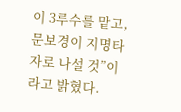이 3루수를 맡고, 문보경이 지명타자로 나설 것”이라고 밝혔다.